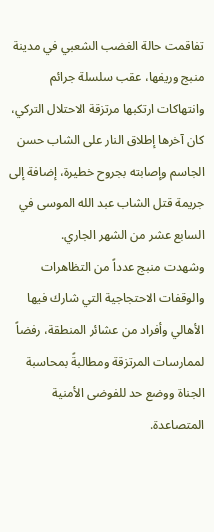تفاقمت حالة الغضب الشعبي في مدينة منبج وريفها، عقب سلسلة جرائم وانتهاكات ارتكبها مرتزقة الاحتلال التركي، كان آخرها إطلاق النار على الشاب حسن الجاسم وإصابته بجروح خطيرة، إضافة إلى جريمة قتل الشاب عبد الله الموسى في السابع عشر من الشهر الجاري.
وشهدت منبج عدداً من التظاهرات والوقفات الاحتجاجية التي شارك فيها الأهالي وأفراد من عشائر المنطقة، رفضاً لممارسات المرتزقة ومطالبةً بمحاسبة الجناة ووضع حد للفوضى الأمنية المتصاعدة.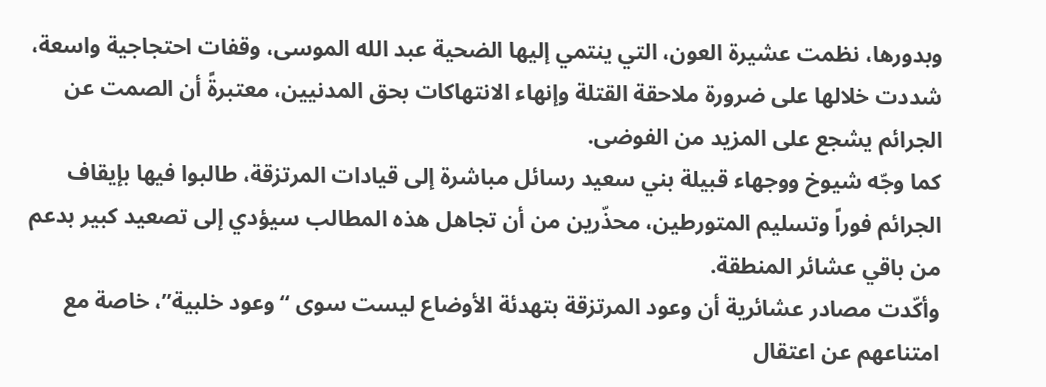وبدورها، نظمت عشيرة العون، التي ينتمي إليها الضحية عبد الله الموسى، وقفات احتجاجية واسعة، شددت خلالها على ضرورة ملاحقة القتلة وإنهاء الانتهاكات بحق المدنيين، معتبرةً أن الصمت عن الجرائم يشجع على المزيد من الفوضى.
كما وجّه شيوخ ووجهاء قبيلة بني سعيد رسائل مباشرة إلى قيادات المرتزقة، طالبوا فيها بإيقاف الجرائم فوراً وتسليم المتورطين، محذّرين من أن تجاهل هذه المطالب سيؤدي إلى تصعيد كبير بدعم من باقي عشائر المنطقة.
وأكّدت مصادر عشائرية أن وعود المرتزقة بتهدئة الأوضاع ليست سوى “وعود خلبية”، خاصة مع امتناعهم عن اعتقال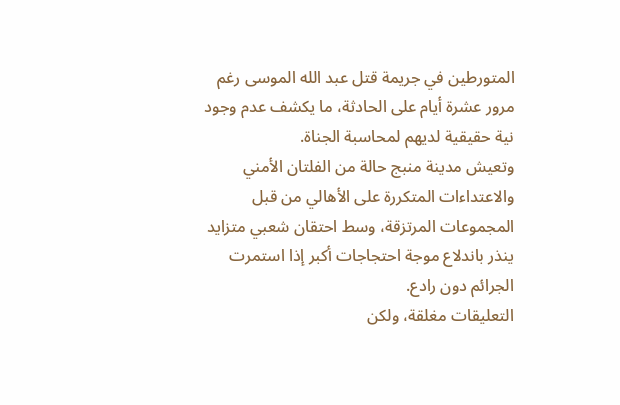المتورطين في جريمة قتل عبد الله الموسى رغم مرور عشرة أيام على الحادثة، ما يكشف عدم وجود نية حقيقية لديهم لمحاسبة الجناة.
وتعيش مدينة منبج حالة من الفلتان الأمني والاعتداءات المتكررة على الأهالي من قبل المجموعات المرتزقة، وسط احتقان شعبي متزايد ينذر باندلاع موجة احتجاجات أكبر إذا استمرت الجرائم دون رادع.
التعليقات مغلقة، ولكن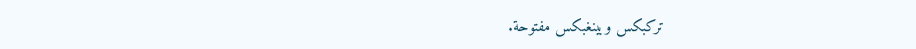تركبكس وبينغبكس مفتوحة.